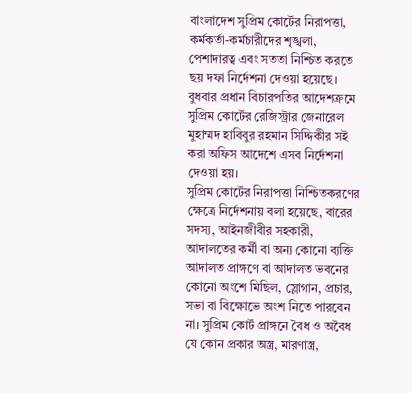বাংলাদেশ সুপ্রিম কোর্টের নিরাপত্তা, কর্মকর্তা-কর্মচারীদের শৃঙ্খলা, পেশাদারত্ব এবং সততা নিশ্চিত করতে ছয় দফা নির্দেশনা দেওয়া হয়েছে।
বুধবার প্রধান বিচারপতির আদেশক্রমে সুপ্রিম কোর্টের রেজিস্ট্রার জেনারেল মুহাম্মদ হাবিবুর রহমান সিদ্দিকীর সই করা অফিস আদেশে এসব নির্দেশনা দেওয়া হয়।
সুপ্রিম কোর্টের নিরাপত্তা নিশ্চিতকরণের ক্ষেত্রে নির্দেশনায় বলা হয়েছে, বারের সদস্য, আইনজীবীর সহকারী, আদালতের কর্মী বা অন্য কোনো ব্যক্তি আদালত প্রাঙ্গণে বা আদালত ভবনের কোনো অংশে মিছিল, স্লোগান, প্রচার, সভা বা বিক্ষোভে অংশ নিতে পারবেন না। সুপ্রিম কোর্ট প্রাঙ্গনে বৈধ ও অবৈধ যে কোন প্রকার অস্ত্র, মারণাস্ত্র,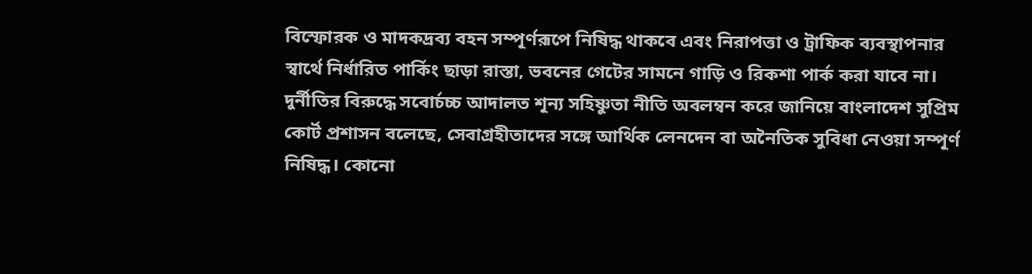বিস্ফোরক ও মাদকদ্রব্য বহন সম্পূর্ণরূপে নিষিদ্ধ থাকবে এবং নিরাপত্তা ও ট্রাফিক ব্যবস্থাপনার স্বার্থে নির্ধারিত পার্কিং ছাড়া রাস্তা, ভবনের গেটের সামনে গাড়ি ও রিকশা পার্ক করা যাবে না।
দুর্নীতির বিরুদ্ধে সবোর্চচ্চ আদালত শূন্য সহিষ্ণুতা নীতি অবলম্বন করে জানিয়ে বাংলাদেশ সুপ্রিম কোর্ট প্রশাসন বলেছে, সেবাগ্রহীতাদের সঙ্গে আর্থিক লেনদেন বা অনৈতিক সুবিধা নেওয়া সম্পূর্ণ নিষিদ্ধ। কোনো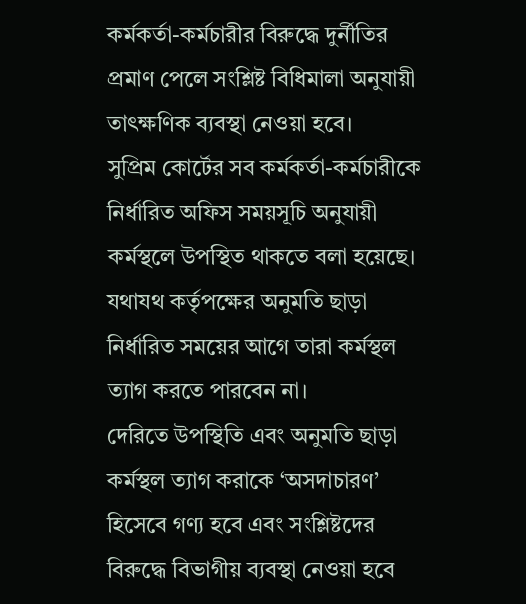কর্মকর্তা-কর্মচারীর বিরুদ্ধে দুর্নীতির প্রমাণ পেলে সংশ্লিষ্ট বিধিমালা অনুযায়ী তাৎক্ষণিক ব্যবস্থা নেওয়া হবে।
সুপ্রিম কোর্টের সব কর্মকর্তা-কর্মচারীকে নির্ধারিত অফিস সময়সূচি অনুযায়ী কর্মস্থলে উপস্থিত থাকতে বলা হয়েছে। যথাযথ কর্তৃপক্ষের অনুমতি ছাড়া নির্ধারিত সময়ের আগে তারা কর্মস্থল ত্যাগ করতে পারবেন না।
দেরিতে উপস্থিতি এবং অনুমতি ছাড়া কর্মস্থল ত্যাগ করাকে ‘অসদাচারণ’ হিসেবে গণ্য হবে এবং সংশ্লিষ্টদের বিরুদ্ধে বিভাগীয় ব্যবস্থা নেওয়া হবে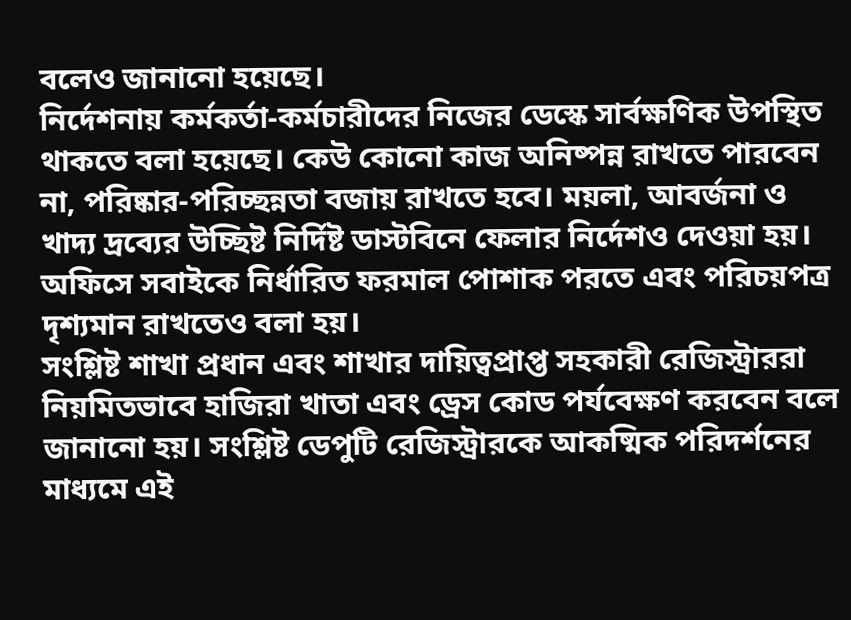বলেও জানানো হয়েছে।
নির্দেশনায় কর্মকর্তা-কর্মচারীদের নিজের ডেস্কে সার্বক্ষণিক উপস্থিত থাকতে বলা হয়েছে। কেউ কোনো কাজ অনিষ্পন্ন রাখতে পারবেন না, পরিষ্কার-পরিচ্ছন্নতা বজায় রাখতে হবে। ময়লা, আবর্জনা ও খাদ্য দ্রব্যের উচ্ছিষ্ট নির্দিষ্ট ডাস্টবিনে ফেলার নির্দেশও দেওয়া হয়।
অফিসে সবাইকে নির্ধারিত ফরমাল পোশাক পরতে এবং পরিচয়পত্র দৃশ্যমান রাখতেও বলা হয়।
সংশ্লিষ্ট শাখা প্রধান এবং শাখার দায়িত্বপ্রাপ্ত সহকারী রেজিস্ট্রাররা নিয়মিতভাবে হাজিরা খাতা এবং ড্রেস কোড পর্যবেক্ষণ করবেন বলে জানানো হয়। সংশ্লিষ্ট ডেপুটি রেজিস্ট্রারকে আকষ্মিক পরিদর্শনের মাধ্যমে এই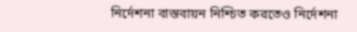নির্দেশনা বাস্তবায়ন নিশ্চিত করতেও নির্দেশনা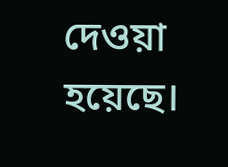দেওয়া হয়েছে।